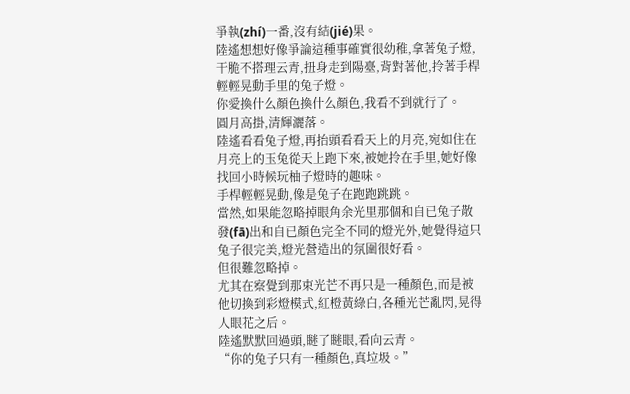爭執(zhí)一番,沒有結(jié)果。
陸遙想想好像爭論這種事確實很幼稚,拿著兔子燈,干脆不搭理云青,扭身走到陽臺,背對著他,拎著手桿輕輕晃動手里的兔子燈。
你愛換什么顏色換什么顏色,我看不到就行了。
圓月高掛,清輝灑落。
陸遙看看兔子燈,再抬頭看看天上的月亮,宛如住在月亮上的玉兔從天上跑下來,被她拎在手里,她好像找回小時候玩柚子燈時的趣味。
手桿輕輕晃動,像是兔子在跑跑跳跳。
當然,如果能忽略掉眼角余光里那個和自已兔子散發(fā)出和自已顏色完全不同的燈光外,她覺得這只兔子很完美,燈光營造出的氛圍很好看。
但很難忽略掉。
尤其在察覺到那束光芒不再只是一種顏色,而是被他切換到彩燈模式,紅橙黃綠白,各種光芒亂閃,晃得人眼花之后。
陸遙默默回過頭,瞇了瞇眼,看向云青。
“你的兔子只有一種顏色,真垃圾。”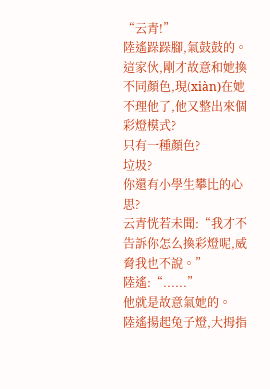“云青!”
陸遙跺跺腳,氣鼓鼓的。
這家伙,剛才故意和她換不同顏色,現(xiàn)在她不理他了,他又整出來個彩燈模式?
只有一種顏色?
垃圾?
你還有小學生攀比的心思?
云青恍若未聞:“我才不告訴你怎么換彩燈呢,威脅我也不說。”
陸遙:“......”
他就是故意氣她的。
陸遙揚起兔子燈,大拇指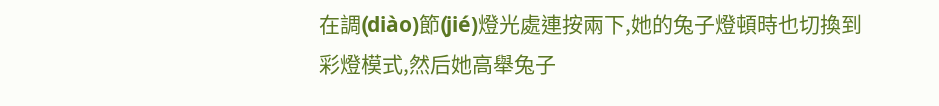在調(diào)節(jié)燈光處連按兩下,她的兔子燈頓時也切換到彩燈模式,然后她高舉兔子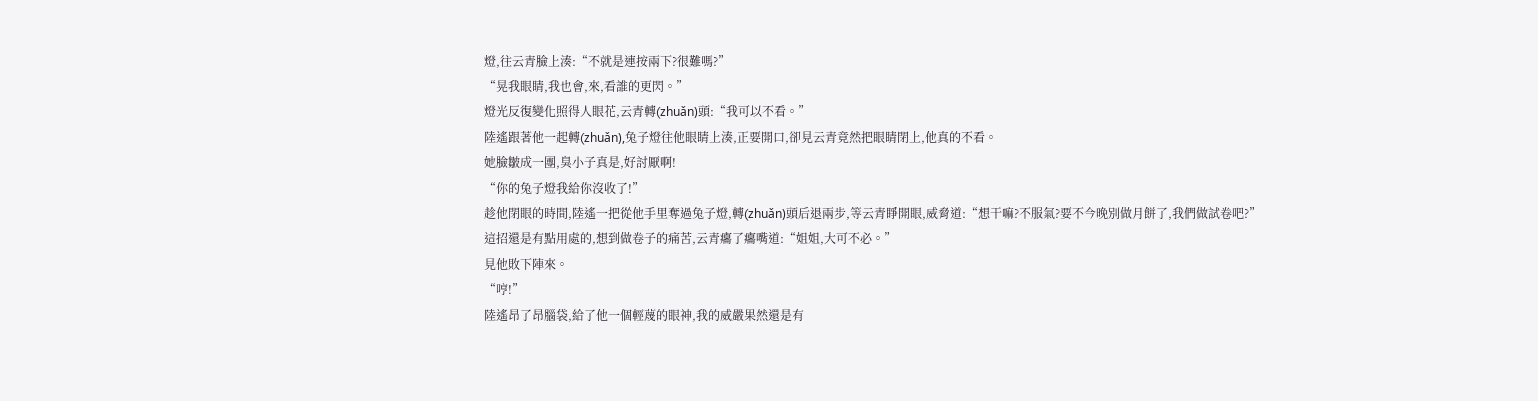燈,往云青臉上湊:“不就是連按兩下?很難嗎?”
“晃我眼睛,我也會,來,看誰的更閃。”
燈光反復變化照得人眼花,云青轉(zhuǎn)頭:“我可以不看。”
陸遙跟著他一起轉(zhuǎn),兔子燈往他眼睛上湊,正要開口,卻見云青竟然把眼睛閉上,他真的不看。
她臉皺成一團,臭小子真是,好討厭啊!
“你的兔子燈我給你沒收了!”
趁他閉眼的時間,陸遙一把從他手里奪過兔子燈,轉(zhuǎn)頭后退兩步,等云青睜開眼,威脅道:“想干嘛?不服氣?要不今晚別做月餅了,我們做試卷吧?”
這招還是有點用處的,想到做卷子的痛苦,云青癟了癟嘴道:“姐姐,大可不必。”
見他敗下陣來。
“哼!”
陸遙昂了昂腦袋,給了他一個輕蔑的眼神,我的威嚴果然還是有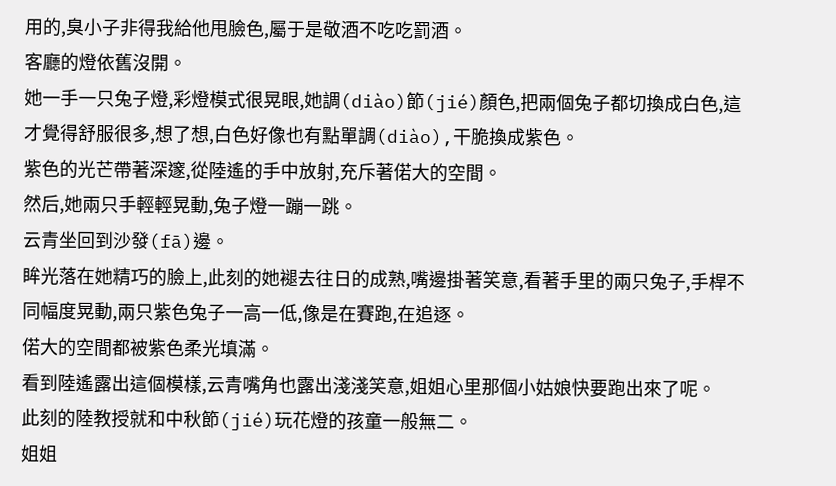用的,臭小子非得我給他甩臉色,屬于是敬酒不吃吃罰酒。
客廳的燈依舊沒開。
她一手一只兔子燈,彩燈模式很晃眼,她調(diào)節(jié)顏色,把兩個兔子都切換成白色,這才覺得舒服很多,想了想,白色好像也有點單調(diào),干脆換成紫色。
紫色的光芒帶著深邃,從陸遙的手中放射,充斥著偌大的空間。
然后,她兩只手輕輕晃動,兔子燈一蹦一跳。
云青坐回到沙發(fā)邊。
眸光落在她精巧的臉上,此刻的她褪去往日的成熟,嘴邊掛著笑意,看著手里的兩只兔子,手桿不同幅度晃動,兩只紫色兔子一高一低,像是在賽跑,在追逐。
偌大的空間都被紫色柔光填滿。
看到陸遙露出這個模樣,云青嘴角也露出淺淺笑意,姐姐心里那個小姑娘快要跑出來了呢。
此刻的陸教授就和中秋節(jié)玩花燈的孩童一般無二。
姐姐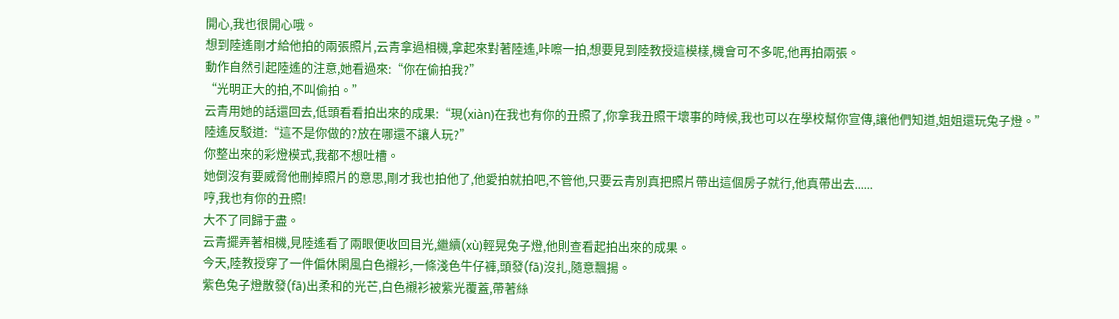開心,我也很開心哦。
想到陸遙剛才給他拍的兩張照片,云青拿過相機,拿起來對著陸遙,咔嚓一拍,想要見到陸教授這模樣,機會可不多呢,他再拍兩張。
動作自然引起陸遙的注意,她看過來:“你在偷拍我?”
“光明正大的拍,不叫偷拍。”
云青用她的話還回去,低頭看看拍出來的成果:“現(xiàn)在我也有你的丑照了,你拿我丑照干壞事的時候,我也可以在學校幫你宣傳,讓他們知道,姐姐還玩兔子燈。”
陸遙反駁道:“這不是你做的?放在哪還不讓人玩?”
你整出來的彩燈模式,我都不想吐槽。
她倒沒有要威脅他刪掉照片的意思,剛才我也拍他了,他愛拍就拍吧,不管他,只要云青別真把照片帶出這個房子就行,他真帶出去......
哼,我也有你的丑照!
大不了同歸于盡。
云青擺弄著相機,見陸遙看了兩眼便收回目光,繼續(xù)輕晃兔子燈,他則查看起拍出來的成果。
今天,陸教授穿了一件偏休閑風白色襯衫,一條淺色牛仔褲,頭發(fā)沒扎,隨意飄揚。
紫色兔子燈散發(fā)出柔和的光芒,白色襯衫被紫光覆蓋,帶著絲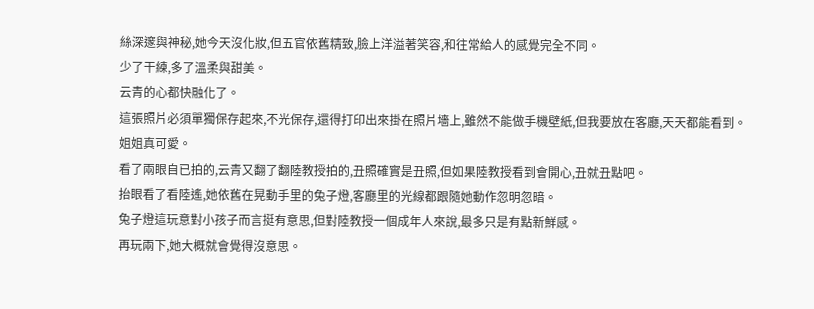絲深邃與神秘,她今天沒化妝,但五官依舊精致,臉上洋溢著笑容,和往常給人的感覺完全不同。
少了干練,多了溫柔與甜美。
云青的心都快融化了。
這張照片必須單獨保存起來,不光保存,還得打印出來掛在照片墻上,雖然不能做手機壁紙,但我要放在客廳,天天都能看到。
姐姐真可愛。
看了兩眼自已拍的,云青又翻了翻陸教授拍的,丑照確實是丑照,但如果陸教授看到會開心,丑就丑點吧。
抬眼看了看陸遙,她依舊在晃動手里的兔子燈,客廳里的光線都跟隨她動作忽明忽暗。
兔子燈這玩意對小孩子而言挺有意思,但對陸教授一個成年人來說,最多只是有點新鮮感。
再玩兩下,她大概就會覺得沒意思。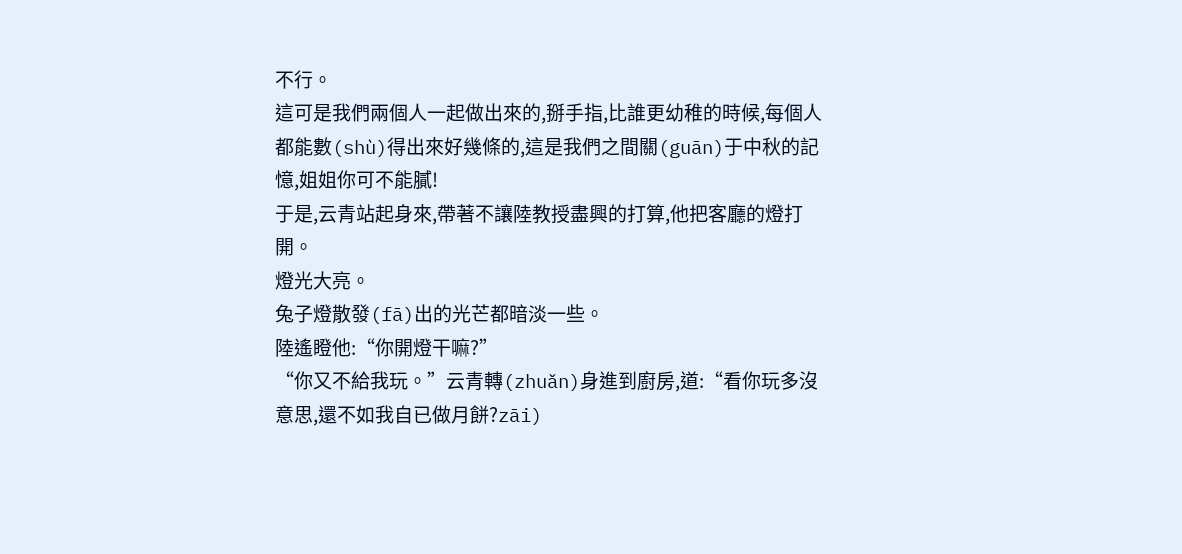不行。
這可是我們兩個人一起做出來的,掰手指,比誰更幼稚的時候,每個人都能數(shù)得出來好幾條的,這是我們之間關(guān)于中秋的記憶,姐姐你可不能膩!
于是,云青站起身來,帶著不讓陸教授盡興的打算,他把客廳的燈打開。
燈光大亮。
兔子燈散發(fā)出的光芒都暗淡一些。
陸遙瞪他:“你開燈干嘛?”
“你又不給我玩。”云青轉(zhuǎn)身進到廚房,道:“看你玩多沒意思,還不如我自已做月餅?zāi)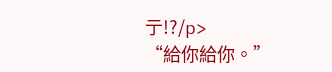亍!?/p>
“給你給你。”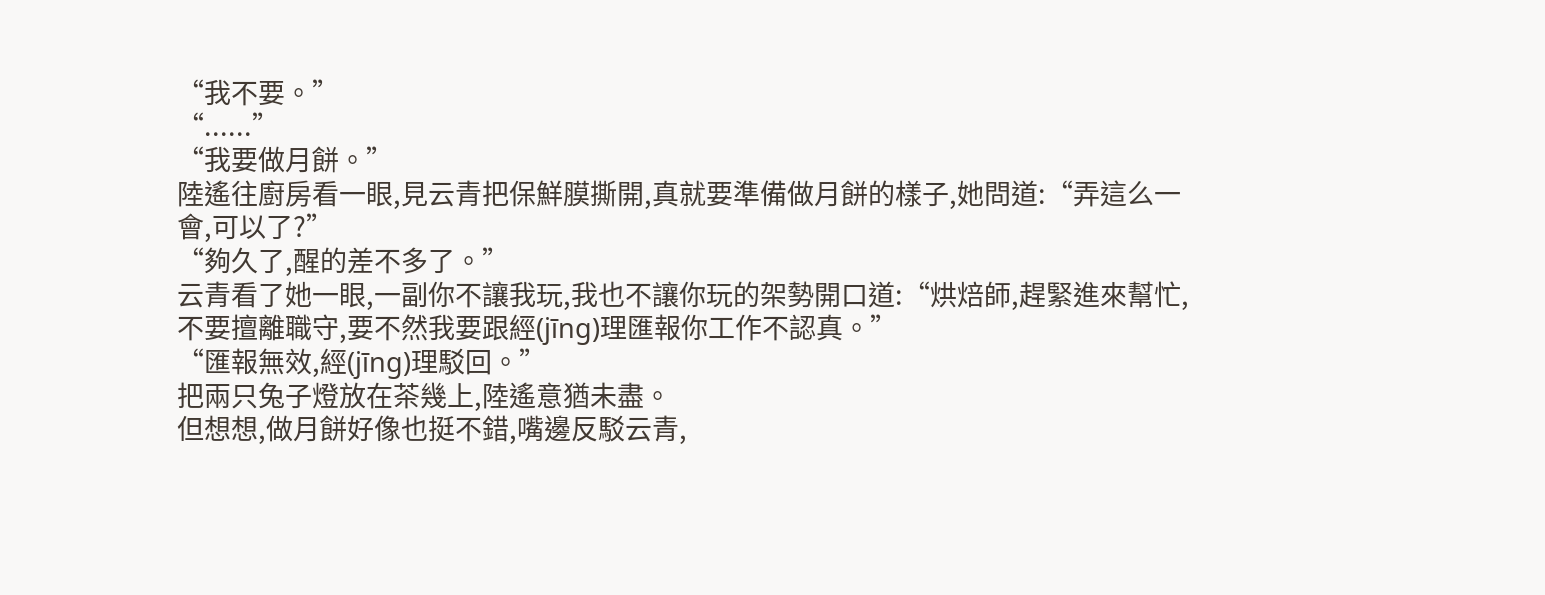“我不要。”
“......”
“我要做月餅。”
陸遙往廚房看一眼,見云青把保鮮膜撕開,真就要準備做月餅的樣子,她問道:“弄這么一會,可以了?”
“夠久了,醒的差不多了。”
云青看了她一眼,一副你不讓我玩,我也不讓你玩的架勢開口道:“烘焙師,趕緊進來幫忙,不要擅離職守,要不然我要跟經(jīng)理匯報你工作不認真。”
“匯報無效,經(jīng)理駁回。”
把兩只兔子燈放在茶幾上,陸遙意猶未盡。
但想想,做月餅好像也挺不錯,嘴邊反駁云青,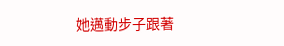她邁動步子跟著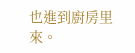也進到廚房里來。